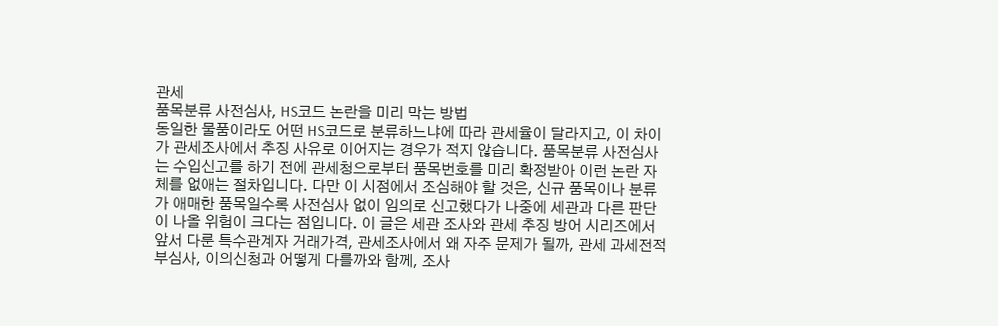관세
품목분류 사전심사, HS코드 논란을 미리 막는 방법
동일한 물품이라도 어떤 HS코드로 분류하느냐에 따라 관세율이 달라지고, 이 차이가 관세조사에서 추징 사유로 이어지는 경우가 적지 않습니다. 품목분류 사전심사는 수입신고를 하기 전에 관세청으로부터 품목번호를 미리 확정받아 이런 논란 자체를 없애는 절차입니다. 다만 이 시점에서 조심해야 할 것은, 신규 품목이나 분류가 애매한 품목일수록 사전심사 없이 임의로 신고했다가 나중에 세관과 다른 판단이 나올 위험이 크다는 점입니다. 이 글은 세관 조사와 관세 추징 방어 시리즈에서 앞서 다룬 특수관계자 거래가격, 관세조사에서 왜 자주 문제가 될까, 관세 과세전적부심사, 이의신청과 어떻게 다를까와 함께, 조사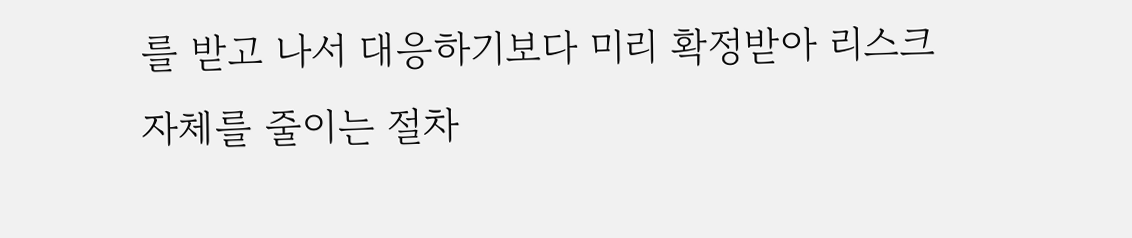를 받고 나서 대응하기보다 미리 확정받아 리스크 자체를 줄이는 절차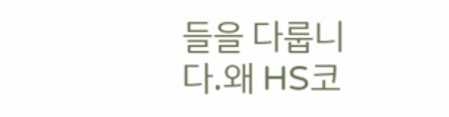들을 다룹니다.왜 HS코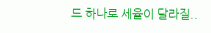드 하나로 세율이 달라질..